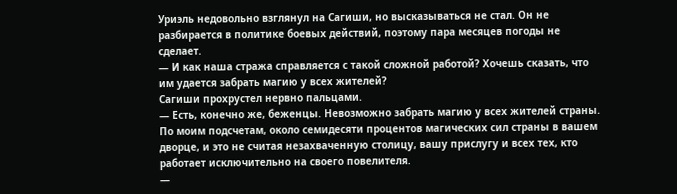Уриэль недовольно взглянул на Сагиши, но высказываться не стал. Он не разбирается в политике боевых действий, поэтому пара месяцев погоды не сделает.
— И как наша стража справляется с такой сложной работой? Хочешь сказать, что им удается забрать магию у всех жителей?
Сагиши прохрустел нервно пальцами.
— Есть, конечно же, беженцы. Невозможно забрать магию у всех жителей страны. По моим подсчетам, около семидесяти процентов магических сил страны в вашем дворце, и это не считая незахваченную столицу, вашу прислугу и всех тех, кто работает исключительно на своего повелителя.
—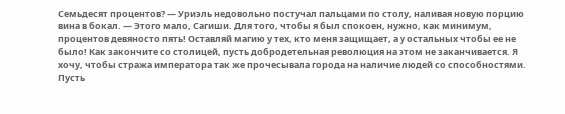Семьдесят процентов? — Уриэль недовольно постучал пальцами по столу, наливая новую порцию вина в бокал. — Этого мало, Сагиши. Для того, чтобы я был спокоен, нужно, как минимум, процентов девяносто пять! Оставляй магию у тех, кто меня защищает, а у остальных чтобы ее не было! Как закончите со столицей, пусть добродетельная революция на этом не заканчивается. Я хочу, чтобы стража императора так же прочесывала города на наличие людей со способностями. Пусть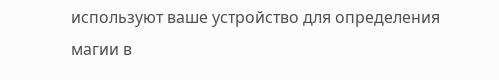используют ваше устройство для определения магии в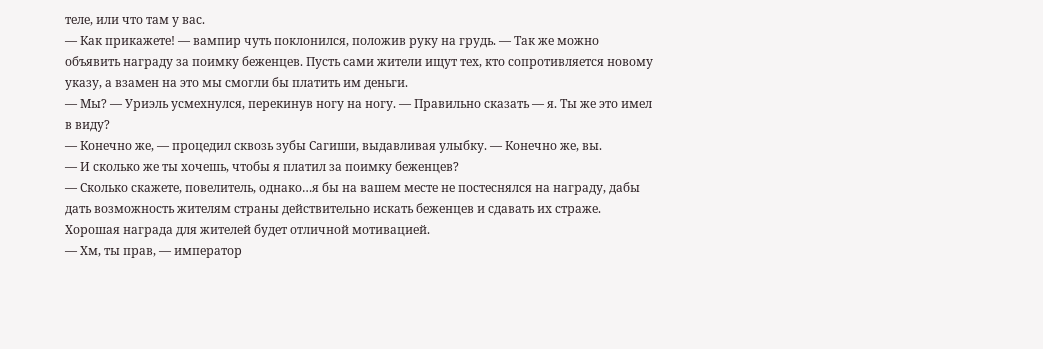теле, или что там у вас.
— Как прикажете! — вампир чуть поклонился, положив руку на грудь. — Так же можно объявить награду за поимку беженцев. Пусть сами жители ищут тех, кто сопротивляется новому указу, а взамен на это мы смогли бы платить им деньги.
— Мы? — Уриэль усмехнулся, перекинув ногу на ногу. — Правильно сказать — я. Ты же это имел в виду?
— Конечно же, — процедил сквозь зубы Сагиши, выдавливая улыбку. — Конечно же, вы.
— И сколько же ты хочешь, чтобы я платил за поимку беженцев?
— Сколько скажете, повелитель, однако…я бы на вашем месте не постеснялся на награду, дабы дать возможность жителям страны действительно искать беженцев и сдавать их страже. Хорошая награда для жителей будет отличной мотивацией.
— Хм, ты прав, — император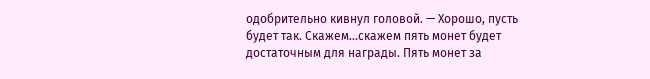одобрительно кивнул головой. — Хорошо, пусть будет так. Скажем…скажем пять монет будет достаточным для награды. Пять монет за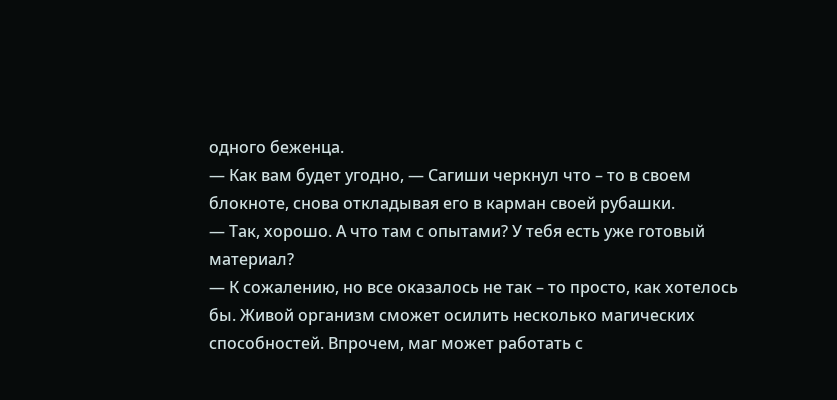одного беженца.
— Как вам будет угодно, — Сагиши черкнул что – то в своем блокноте, снова откладывая его в карман своей рубашки.
— Так, хорошо. А что там с опытами? У тебя есть уже готовый материал?
— К сожалению, но все оказалось не так – то просто, как хотелось бы. Живой организм сможет осилить несколько магических способностей. Впрочем, маг может работать с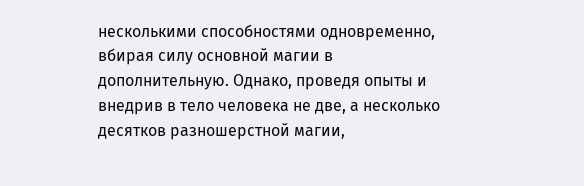несколькими способностями одновременно, вбирая силу основной магии в дополнительную. Однако, проведя опыты и внедрив в тело человека не две, а несколько десятков разношерстной магии,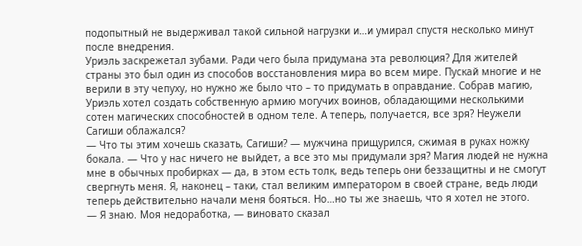подопытный не выдерживал такой сильной нагрузки и…и умирал спустя несколько минут после внедрения.
Уриэль заскрежетал зубами. Ради чего была придумана эта революция? Для жителей страны это был один из способов восстановления мира во всем мире. Пускай многие и не верили в эту чепуху, но нужно же было что – то придумать в оправдание. Собрав магию, Уриэль хотел создать собственную армию могучих воинов, обладающими несколькими сотен магических способностей в одном теле. А теперь, получается, все зря? Неужели Сагиши облажался?
— Что ты этим хочешь сказать, Сагиши? — мужчина прищурился, сжимая в руках ножку бокала. — Что у нас ничего не выйдет, а все это мы придумали зря? Магия людей не нужна мне в обычных пробирках — да, в этом есть толк, ведь теперь они беззащитны и не смогут свергнуть меня. Я, наконец – таки, стал великим императором в своей стране, ведь люди теперь действительно начали меня бояться. Но…но ты же знаешь, что я хотел не этого.
— Я знаю. Моя недоработка, — виновато сказал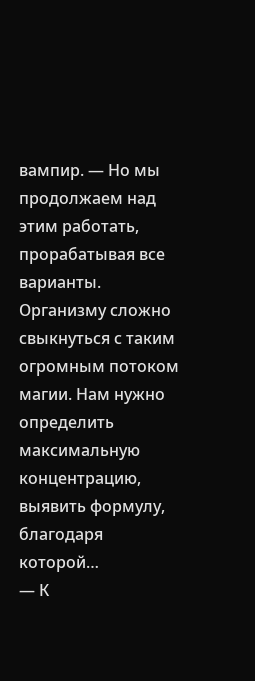вампир. — Но мы продолжаем над этим работать, прорабатывая все варианты. Организму сложно свыкнуться с таким огромным потоком магии. Нам нужно определить максимальную концентрацию, выявить формулу, благодаря которой…
— К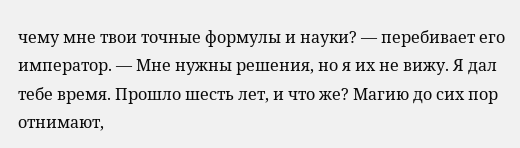чему мне твои точные формулы и науки? — перебивает его император. — Мне нужны решения, но я их не вижу. Я дал тебе время. Прошло шесть лет, и что же? Магию до сих пор отнимают,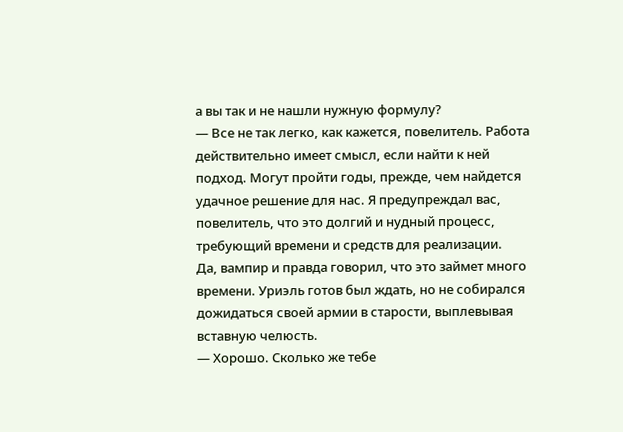а вы так и не нашли нужную формулу?
— Все не так легко, как кажется, повелитель. Работа действительно имеет смысл, если найти к ней подход. Могут пройти годы, прежде, чем найдется удачное решение для нас. Я предупреждал вас, повелитель, что это долгий и нудный процесс, требующий времени и средств для реализации.
Да, вампир и правда говорил, что это займет много времени. Уриэль готов был ждать, но не собирался дожидаться своей армии в старости, выплевывая вставную челюсть.
— Хорошо. Сколько же тебе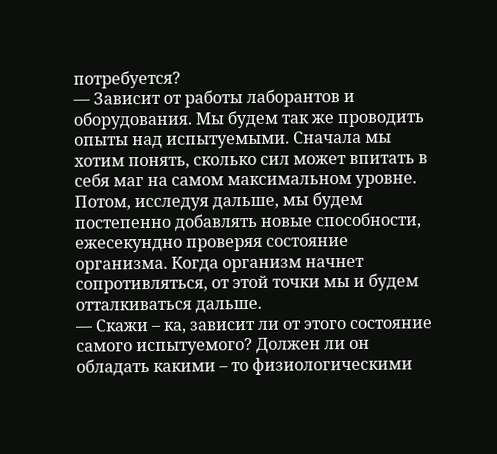потребуется?
— Зависит от работы лаборантов и оборудования. Мы будем так же проводить опыты над испытуемыми. Сначала мы хотим понять, сколько сил может впитать в себя маг на самом максимальном уровне. Потом, исследуя дальше, мы будем постепенно добавлять новые способности, ежесекундно проверяя состояние организма. Когда организм начнет сопротивляться, от этой точки мы и будем отталкиваться дальше.
— Скажи – ка, зависит ли от этого состояние самого испытуемого? Должен ли он обладать какими – то физиологическими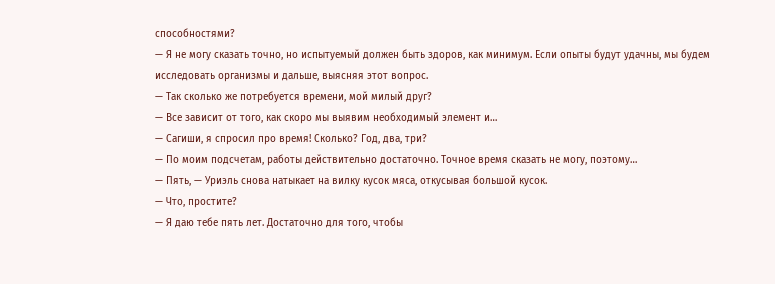способностями?
— Я не могу сказать точно, но испытуемый должен быть здоров, как минимум. Если опыты будут удачны, мы будем исследовать организмы и дальше, выясняя этот вопрос.
— Так сколько же потребуется времени, мой милый друг?
— Все зависит от того, как скоро мы выявим необходимый элемент и…
— Сагиши, я спросил про время! Сколько? Год, два, три?
— По моим подсчетам, работы действительно достаточно. Точное время сказать не могу, поэтому…
— Пять, — Уриэль снова натыкает на вилку кусок мяса, откусывая большой кусок.
— Что, простите?
— Я даю тебе пять лет. Достаточно для того, чтобы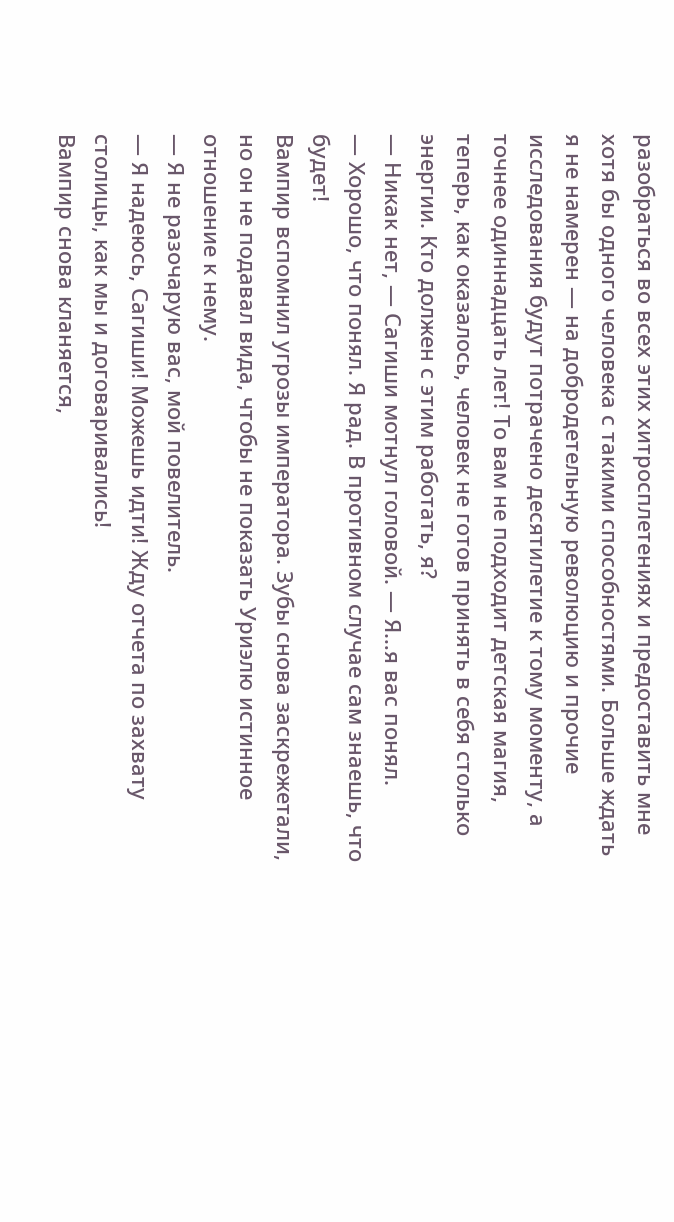разобраться во всех этих хитросплетениях и предоставить мне хотя бы одного человека с такими способностями. Больше ждать я не намерен — на добродетельную революцию и прочие исследования будут потрачено десятилетие к тому моменту, а точнее одиннадцать лет! То вам не подходит детская магия, теперь, как оказалось, человек не готов принять в себя столько энергии. Кто должен с этим работать, я?
— Никак нет, — Сагиши мотнул головой. — Я…я вас понял.
— Хорошо, что понял. Я рад. В противном случае сам знаешь, что будет!
Вампир вспомнил угрозы императора. Зубы снова заскрежетали, но он не подавал вида, чтобы не показать Уриэлю истинное отношение к нему.
— Я не разочарую вас, мой повелитель.
— Я надеюсь, Сагиши! Можешь идти! Жду отчета по захвату столицы, как мы и договаривались!
Вампир снова кланяется,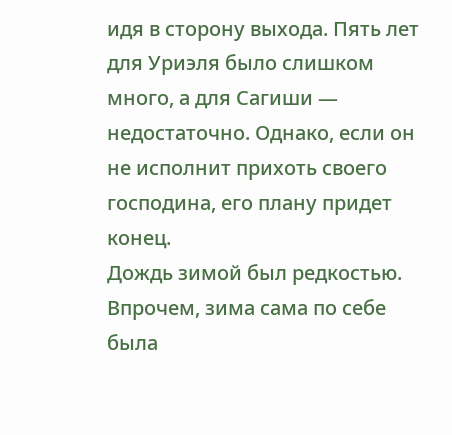идя в сторону выхода. Пять лет для Уриэля было слишком много, а для Сагиши — недостаточно. Однако, если он не исполнит прихоть своего господина, его плану придет конец.
Дождь зимой был редкостью. Впрочем, зима сама по себе была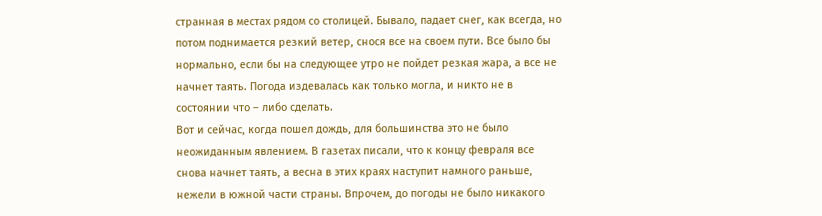странная в местах рядом со столицей. Бывало, падает снег, как всегда, но потом поднимается резкий ветер, снося все на своем пути. Все было бы нормально, если бы на следующее утро не пойдет резкая жара, а все не начнет таять. Погода издевалась как только могла, и никто не в состоянии что – либо сделать.
Вот и сейчас, когда пошел дождь, для большинства это не было неожиданным явлением. В газетах писали, что к концу февраля все снова начнет таять, а весна в этих краях наступит намного раньше, нежели в южной части страны. Впрочем, до погоды не было никакого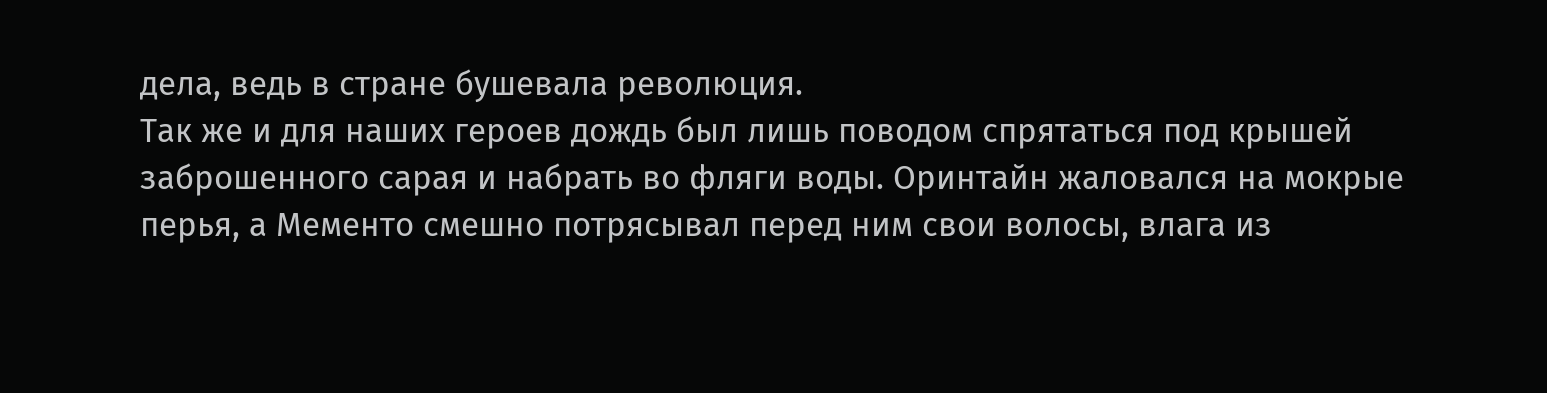дела, ведь в стране бушевала революция.
Так же и для наших героев дождь был лишь поводом спрятаться под крышей заброшенного сарая и набрать во фляги воды. Оринтайн жаловался на мокрые перья, а Мементо смешно потрясывал перед ним свои волосы, влага из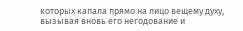которых капала прямо на лицо вещему духу, вызывая вновь его негодование и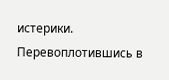истерики.
Перевоплотившись в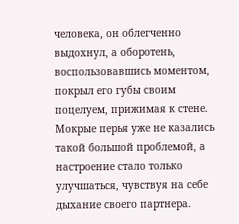человека, он облегченно выдохнул, а оборотень, воспользовавшись моментом, покрыл его губы своим поцелуем, прижимая к стене. Мокрые перья уже не казались такой большой проблемой, а настроение стало только улучшаться, чувствуя на себе дыхание своего партнера.